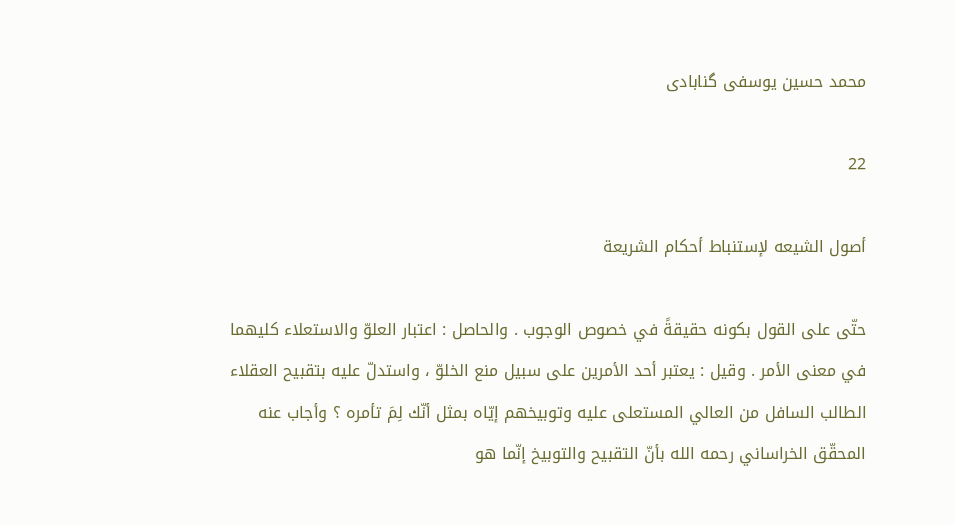محمد حسين يوسفى گنابادى

22

أصول الشيعه لإستنباط أحكام الشريعة

حتّى على القول بكونه حقيقةً في خصوص الوجوب . والحاصل : اعتبار العلوّ والاستعلاء كليهما في معنى الأمر . وقيل : يعتبر أحد الأمرين على سبيل منع الخلوّ ، واستدلّ عليه بتقبيح العقلاء الطالب السافل من العالي المستعلى عليه وتوبيخهم إيّاه بمثل أنّك لِمَ تأمره ؟ وأجاب عنه المحقّق الخراساني رحمه الله بأنّ التقبيح والتوبيخ إنّما هو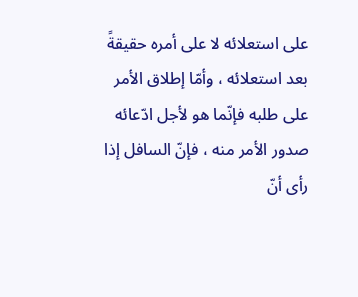على استعلائه لا على أمره حقيقةً بعد استعلائه ، وأمّا إطلاق الأمر على طلبه فإنّما هو لأجل ادّعائه صدور الأمر منه ، فإنّ السافل إذا رأى أنّ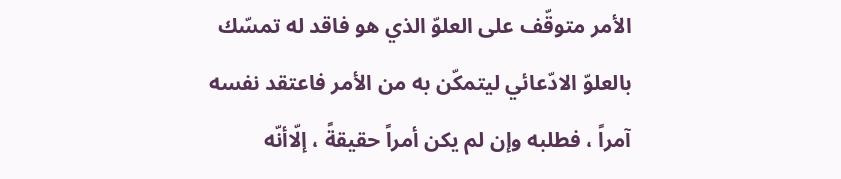الأمر متوقّف على العلوّ الذي هو فاقد له تمسّك بالعلوّ الادّعائي ليتمكّن به من الأمر فاعتقد نفسه آمراً ، فطلبه وإن لم يكن أمراً حقيقةً ، إلّاأنّه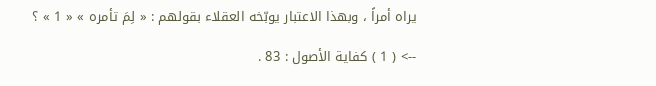يراه أمراً ، وبهذا الاعتبار يوبّخه العقلاء بقولهم : « لِمَ تأمره » « 1 » ؟

--> ( 1 ) كفاية الأصول : 83 .